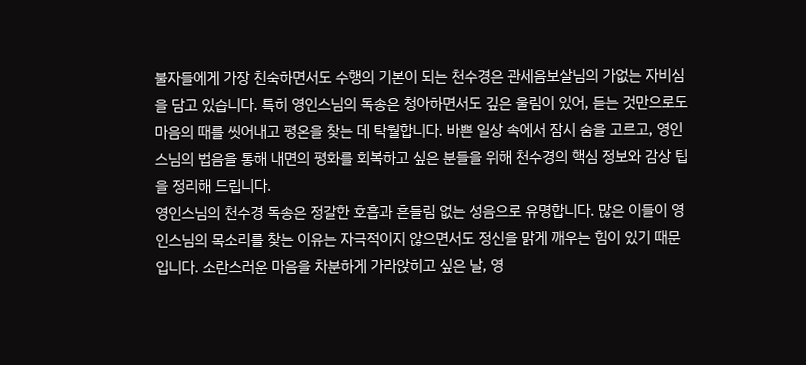불자들에게 가장 친숙하면서도 수행의 기본이 되는 천수경은 관세음보살님의 가없는 자비심을 담고 있습니다. 특히 영인스님의 독송은 청아하면서도 깊은 울림이 있어, 듣는 것만으로도 마음의 때를 씻어내고 평온을 찾는 데 탁월합니다. 바쁜 일상 속에서 잠시 숨을 고르고, 영인스님의 법음을 통해 내면의 평화를 회복하고 싶은 분들을 위해 천수경의 핵심 정보와 감상 팁을 정리해 드립니다.
영인스님의 천수경 독송은 정갈한 호흡과 흔들림 없는 성음으로 유명합니다. 많은 이들이 영인스님의 목소리를 찾는 이유는 자극적이지 않으면서도 정신을 맑게 깨우는 힘이 있기 때문입니다. 소란스러운 마음을 차분하게 가라앉히고 싶은 날, 영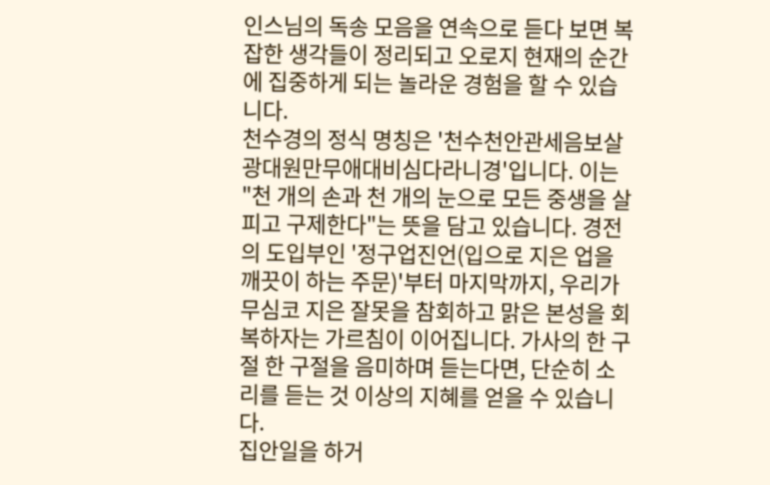인스님의 독송 모음을 연속으로 듣다 보면 복잡한 생각들이 정리되고 오로지 현재의 순간에 집중하게 되는 놀라운 경험을 할 수 있습니다.
천수경의 정식 명칭은 '천수천안관세음보살광대원만무애대비심다라니경'입니다. 이는 "천 개의 손과 천 개의 눈으로 모든 중생을 살피고 구제한다"는 뜻을 담고 있습니다. 경전의 도입부인 '정구업진언(입으로 지은 업을 깨끗이 하는 주문)'부터 마지막까지, 우리가 무심코 지은 잘못을 참회하고 맑은 본성을 회복하자는 가르침이 이어집니다. 가사의 한 구절 한 구절을 음미하며 듣는다면, 단순히 소리를 듣는 것 이상의 지혜를 얻을 수 있습니다.
집안일을 하거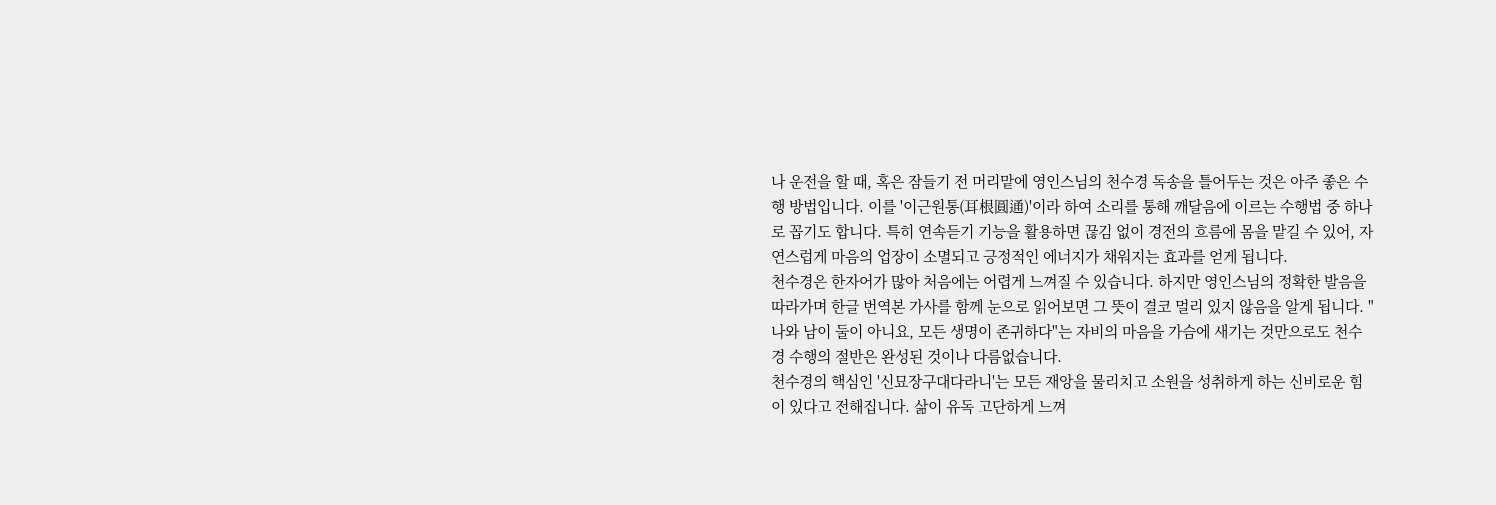나 운전을 할 때, 혹은 잠들기 전 머리맡에 영인스님의 천수경 독송을 틀어두는 것은 아주 좋은 수행 방법입니다. 이를 '이근원통(耳根圓通)'이라 하여 소리를 통해 깨달음에 이르는 수행법 중 하나로 꼽기도 합니다. 특히 연속듣기 기능을 활용하면 끊김 없이 경전의 흐름에 몸을 맡길 수 있어, 자연스럽게 마음의 업장이 소멸되고 긍정적인 에너지가 채워지는 효과를 얻게 됩니다.
천수경은 한자어가 많아 처음에는 어렵게 느껴질 수 있습니다. 하지만 영인스님의 정확한 발음을 따라가며 한글 번역본 가사를 함께 눈으로 읽어보면 그 뜻이 결코 멀리 있지 않음을 알게 됩니다. "나와 남이 둘이 아니요, 모든 생명이 존귀하다"는 자비의 마음을 가슴에 새기는 것만으로도 천수경 수행의 절반은 완성된 것이나 다름없습니다.
천수경의 핵심인 '신묘장구대다라니'는 모든 재앙을 물리치고 소원을 성취하게 하는 신비로운 힘이 있다고 전해집니다. 삶이 유독 고단하게 느껴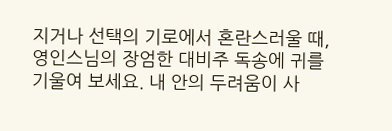지거나 선택의 기로에서 혼란스러울 때, 영인스님의 장엄한 대비주 독송에 귀를 기울여 보세요. 내 안의 두려움이 사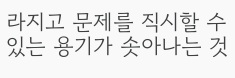라지고 문제를 직시할 수 있는 용기가 솟아나는 것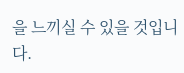을 느끼실 수 있을 것입니다.